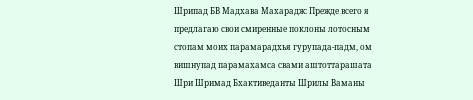Шрипад БВ Мадхава Махарадж: Прежде всего я предлагаю свои смиренные поклоны лотосным стопам моих парамарадхья гурупада-падм, ом вишнупад парамахамса свами аштоттарашата Шри Шримад Бхактиведанты Шрилы Ваманы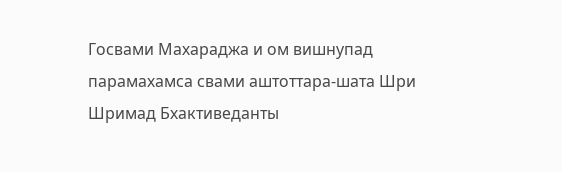Госвами Махараджа и ом вишнупад парамахамса свами аштоттара-шата Шри Шримад Бхактиведанты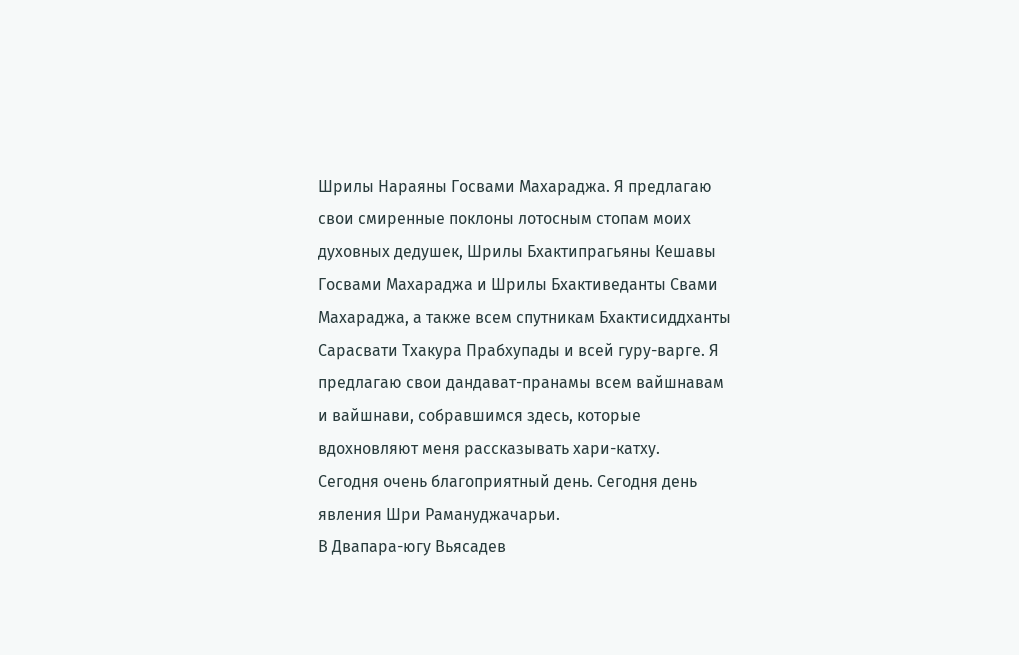Шрилы Нараяны Госвами Махараджа. Я предлагаю свои смиренные поклоны лотосным стопам моих духовных дедушек, Шрилы Бхактипрагьяны Кешавы Госвами Махараджа и Шрилы Бхактиведанты Свами Махараджа, а также всем спутникам Бхактисиддханты Сарасвати Тхакура Прабхупады и всей гуру-варге. Я предлагаю свои дандават-пранамы всем вайшнавам и вайшнави, собравшимся здесь, которые вдохновляют меня рассказывать хари-катху.
Сегодня очень благоприятный день. Сегодня день явления Шри Рамануджачарьи.
В Двапара-югу Вьясадев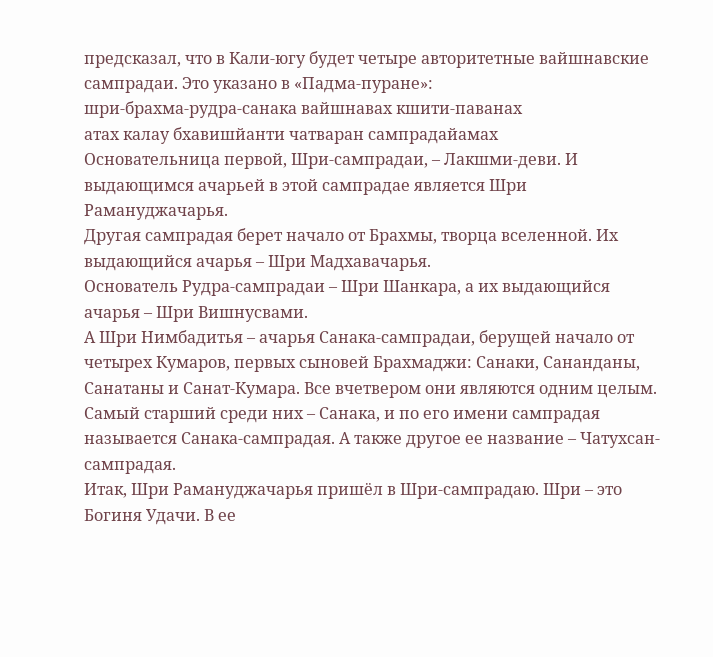предсказал, что в Кали-югу будет четыре авторитетные вайшнавские сампрадаи. Это указано в «Падма-пуране»:
шри-брахма-рудра-санака вайшнавах кшити-паванах
атах калау бхавишйанти чатваран сампрадайамах
Основательница первой, Шри-сампрадаи, – Лакшми-деви. И выдающимся ачарьей в этой сампрадае является Шри Рамануджачарья.
Другая сампрадая берет начало от Брахмы, творца вселенной. Их выдающийся ачарья – Шри Мадхавачарья.
Основатель Рудра-сампрадаи – Шри Шанкара, а их выдающийся ачарья – Шри Вишнусвами.
А Шри Нимбадитья – ачарья Санака-сампрадаи, берущей начало от четырех Кумаров, первых сыновей Брахмаджи: Санаки, Сананданы, Санатаны и Санат-Кумара. Все вчетвером они являются одним целым. Самый старший среди них – Санака, и по его имени сампрадая называется Санака-сампрадая. А также другое ее название – Чатухсан-сампрадая.
Итак, Шри Рамануджачарья пришёл в Шри-сампрадаю. Шри – это Богиня Удачи. В ее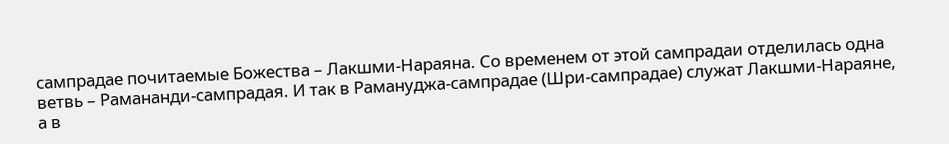сампрадае почитаемые Божества – Лакшми-Нараяна. Со временем от этой сампрадаи отделилась одна ветвь – Рамананди-сампрадая. И так в Рамануджа-сампрадае (Шри-сампрадае) служат Лакшми-Нараяне, а в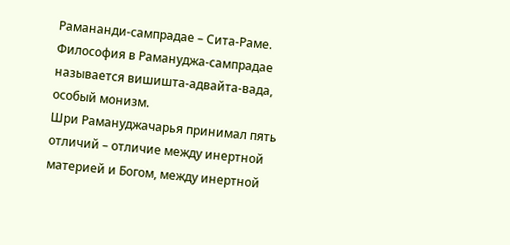Рамананди-сампрадае – Сита-Раме. Философия в Рамануджа-сампрадае называется вишишта-адвайта-вада, особый монизм.
Шри Рамануджачарья принимал пять отличий – отличие между инертной материей и Богом, между инертной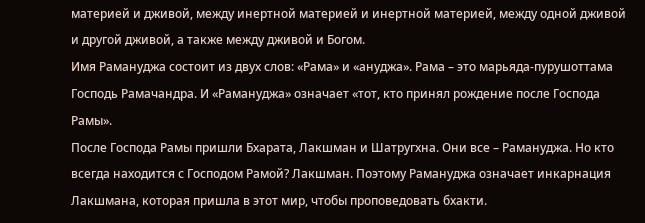материей и дживой, между инертной материей и инертной материей, между одной дживой и другой дживой, а также между дживой и Богом.
Имя Рамануджа состоит из двух слов: «Рама» и «ануджа». Рама – это марьяда-пурушоттама Господь Рамачандра. И «Рамануджа» означает «тот, кто принял рождение после Господа Рамы».
После Господа Рамы пришли Бхарата, Лакшман и Шатругхна. Они все – Рамануджа. Но кто всегда находится с Господом Рамой? Лакшман. Поэтому Рамануджа означает инкарнация Лакшмана, которая пришла в этот мир, чтобы проповедовать бхакти.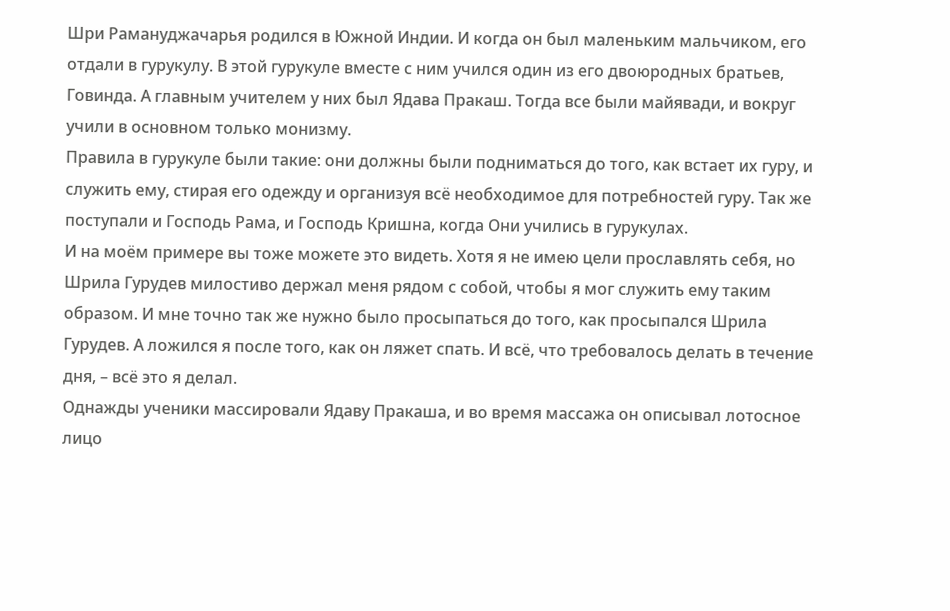Шри Рамануджачарья родился в Южной Индии. И когда он был маленьким мальчиком, его отдали в гурукулу. В этой гурукуле вместе с ним учился один из его двоюродных братьев, Говинда. А главным учителем у них был Ядава Пракаш. Тогда все были майявади, и вокруг учили в основном только монизму.
Правила в гурукуле были такие: они должны были подниматься до того, как встает их гуру, и служить ему, стирая его одежду и организуя всё необходимое для потребностей гуру. Так же поступали и Господь Рама, и Господь Кришна, когда Они учились в гурукулах.
И на моём примере вы тоже можете это видеть. Хотя я не имею цели прославлять себя, но Шрила Гурудев милостиво держал меня рядом с собой, чтобы я мог служить ему таким образом. И мне точно так же нужно было просыпаться до того, как просыпался Шрила Гурудев. А ложился я после того, как он ляжет спать. И всё, что требовалось делать в течение дня, – всё это я делал.
Однажды ученики массировали Ядаву Пракаша, и во время массажа он описывал лотосное лицо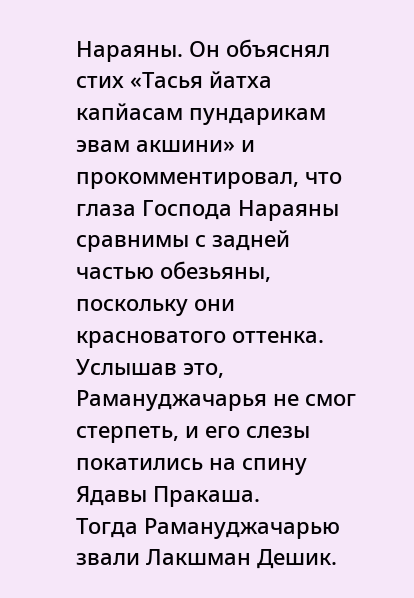Нараяны. Он объяснял стих «Тасья йатха капйасам пундарикам эвам акшини» и прокомментировал, что глаза Господа Нараяны сравнимы с задней частью обезьяны, поскольку они красноватого оттенка. Услышав это, Рамануджачарья не смог стерпеть, и его слезы покатились на спину Ядавы Пракаша.
Тогда Рамануджачарью звали Лакшман Дешик.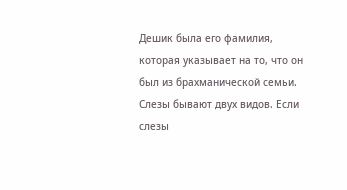Дешик была его фамилия, которая указывает на то, что он был из брахманической семьи.
Слезы бывают двух видов. Если слезы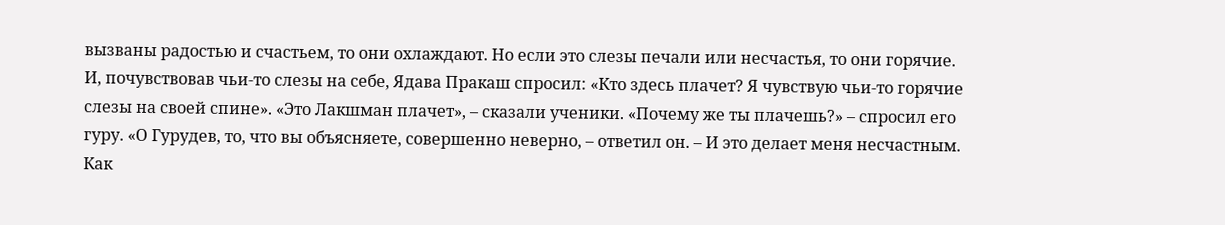вызваны радостью и счастьем, то они охлаждают. Но если это слезы печали или несчастья, то они горячие.
И, почувствовав чьи-то слезы на себе, Ядава Пракаш спросил: «Кто здесь плачет? Я чувствую чьи-то горячие слезы на своей спине». «Это Лакшман плачет», – сказали ученики. «Почему же ты плачешь?» – спросил его гуру. «О Гурудев, то, что вы объясняете, совершенно неверно, – ответил он. – И это делает меня несчастным. Как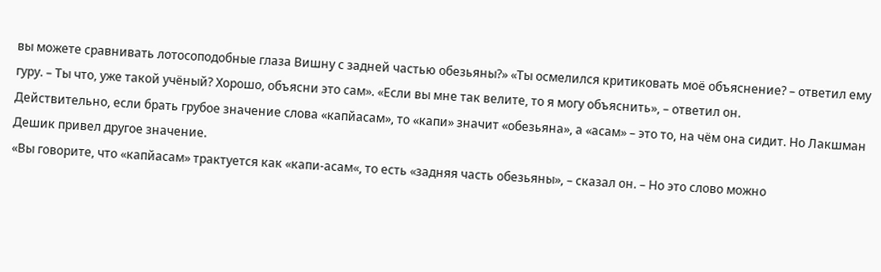вы можете сравнивать лотосоподобные глаза Вишну с задней частью обезьяны?» «Ты осмелился критиковать моё объяснение? – ответил ему гуру. – Ты что, уже такой учёный? Хорошо, объясни это сам». «Если вы мне так велите, то я могу объяснить», – ответил он.
Действительно, если брать грубое значение слова «капйасам», то «капи» значит «обезьяна», а «асам» – это то, на чём она сидит. Но Лакшман Дешик привел другое значение.
«Вы говорите, что «капйасам» трактуется как «капи-асам«, то есть «задняя часть обезьяны», – сказал он. – Но это слово можно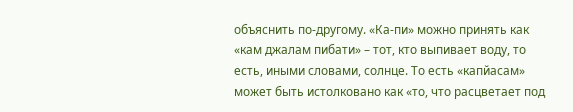объяснить по-другому. «Ка-пи» можно принять как «кам джалам пибати» – тот, кто выпивает воду, то есть, иными словами, солнце. То есть «капйасам» может быть истолковано как «то, что расцветает под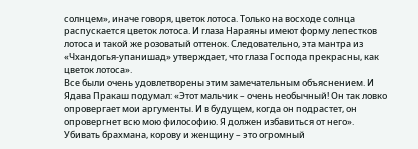солнцем», иначе говоря, цветок лотоса. Только на восходе солнца распускается цветок лотоса. И глаза Нараяны имеют форму лепестков лотоса и такой же розоватый оттенок. Следовательно, эта мантра из «Чхандогья-упанишад» утверждает, что глаза Господа прекрасны, как цветок лотоса».
Все были очень удовлетворены этим замечательным объяснением. И Ядава Пракаш подумал: «Этот мальчик – очень необычный! Он так ловко опровергает мои аргументы. И в будущем, когда он подрастет, он опровергнет всю мою философию. Я должен избавиться от него».
Убивать брахмана, корову и женщину – это огромный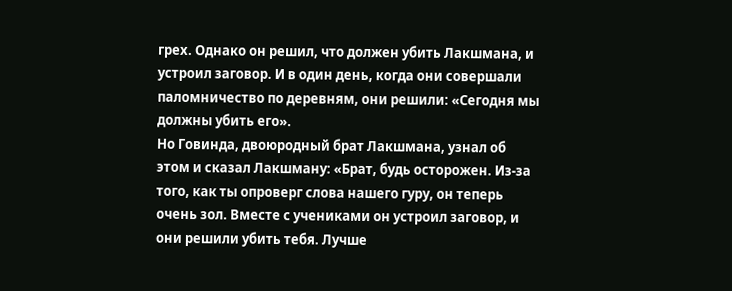грех. Однако он решил, что должен убить Лакшмана, и устроил заговор. И в один день, когда они совершали паломничество по деревням, они решили: «Сегодня мы должны убить его».
Но Говинда, двоюродный брат Лакшмана, узнал об этом и сказал Лакшману: «Брат, будь осторожен. Из-за того, как ты опроверг слова нашего гуру, он теперь очень зол. Вместе с учениками он устроил заговор, и они решили убить тебя. Лучше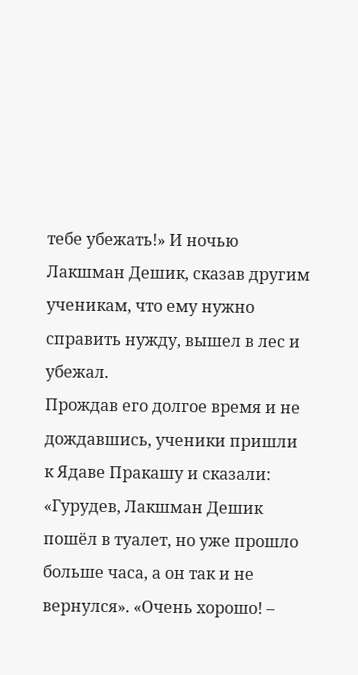тебе убежать!» И ночью Лакшман Дешик, сказав другим ученикам, что ему нужно справить нужду, вышел в лес и убежал.
Прождав его долгое время и не дождавшись, ученики пришли к Ядаве Пракашу и сказали: «Гурудев, Лакшман Дешик пошёл в туалет, но уже прошло больше часа, а он так и не вернулся». «Очень хорошо! –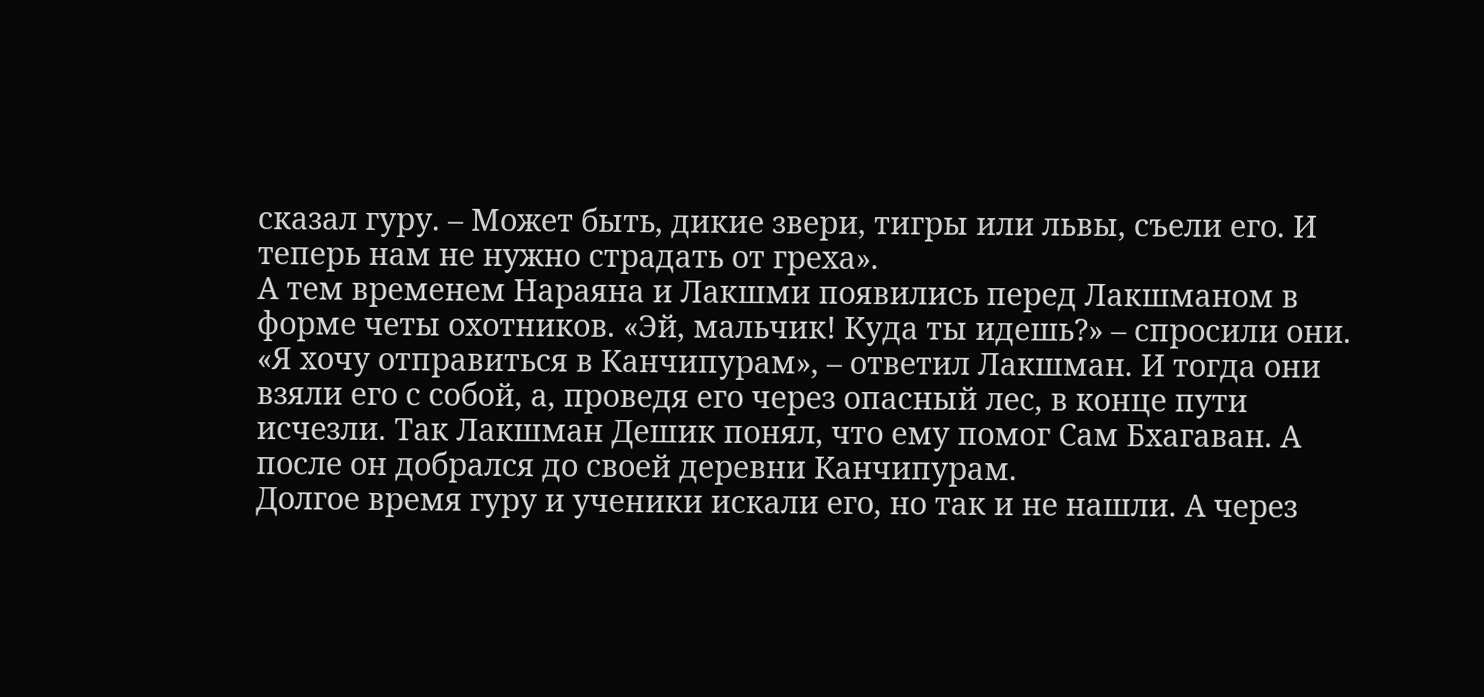сказал гуру. – Может быть, дикие звери, тигры или львы, съели его. И теперь нам не нужно страдать от греха».
А тем временем Нараяна и Лакшми появились перед Лакшманом в форме четы охотников. «Эй, мальчик! Куда ты идешь?» – спросили они. «Я хочу отправиться в Канчипурам», – ответил Лакшман. И тогда они взяли его с собой, а, проведя его через опасный лес, в конце пути исчезли. Так Лакшман Дешик понял, что ему помог Сам Бхагаван. А после он добрался до своей деревни Канчипурам.
Долгое время гуру и ученики искали его, но так и не нашли. А через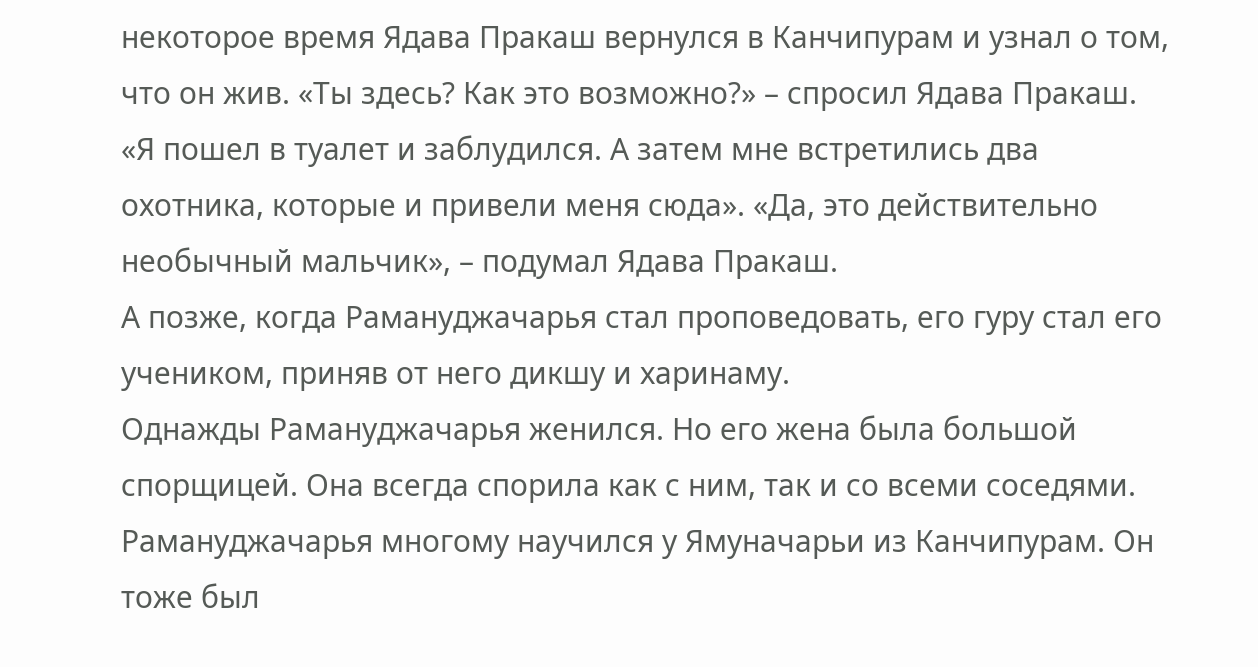некоторое время Ядава Пракаш вернулся в Канчипурам и узнал о том, что он жив. «Ты здесь? Как это возможно?» – спросил Ядава Пракаш. «Я пошел в туалет и заблудился. А затем мне встретились два охотника, которые и привели меня сюда». «Да, это действительно необычный мальчик», – подумал Ядава Пракаш.
А позже, когда Рамануджачарья стал проповедовать, его гуру стал его учеником, приняв от него дикшу и харинаму.
Однажды Рамануджачарья женился. Но его жена была большой спорщицей. Она всегда спорила как с ним, так и со всеми соседями.
Рамануджачарья многому научился у Ямуначарьи из Канчипурам. Он тоже был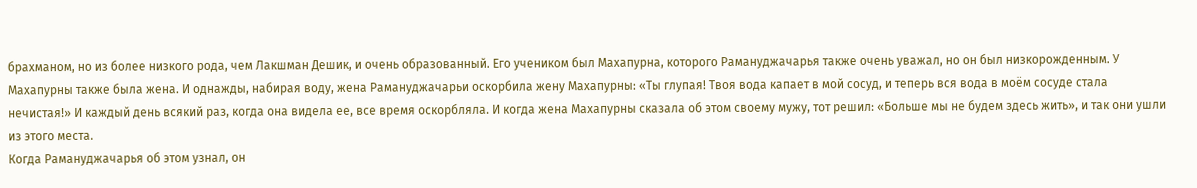брахманом, но из более низкого рода, чем Лакшман Дешик, и очень образованный. Его учеником был Махапурна, которого Рамануджачарья также очень уважал, но он был низкорожденным. У Махапурны также была жена. И однажды, набирая воду, жена Рамануджачарьи оскорбила жену Махапурны: «Ты глупая! Твоя вода капает в мой сосуд, и теперь вся вода в моём сосуде стала нечистая!» И каждый день всякий раз, когда она видела ее, все время оскорбляла. И когда жена Махапурны сказала об этом своему мужу, тот решил: «Больше мы не будем здесь жить», и так они ушли из этого места.
Когда Рамануджачарья об этом узнал, он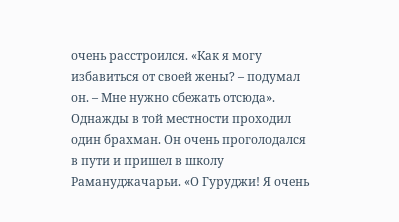очень расстроился. «Как я могу избавиться от своей жены? – подумал он. – Мне нужно сбежать отсюда».
Однажды в той местности проходил один брахман. Он очень проголодался в пути и пришел в школу Рамануджачарьи. «О Гуруджи! Я очень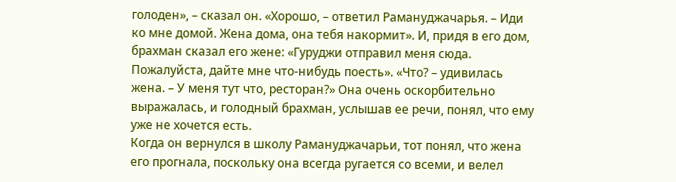голоден», – сказал он. «Хорошо, – ответил Рамануджачарья. – Иди ко мне домой. Жена дома, она тебя накормит». И, придя в его дом, брахман сказал его жене: «Гуруджи отправил меня сюда. Пожалуйста, дайте мне что-нибудь поесть». «Что? – удивилась жена. – У меня тут что, ресторан?» Она очень оскорбительно выражалась, и голодный брахман, услышав ее речи, понял, что ему уже не хочется есть.
Когда он вернулся в школу Рамануджачарьи, тот понял, что жена его прогнала, поскольку она всегда ругается со всеми, и велел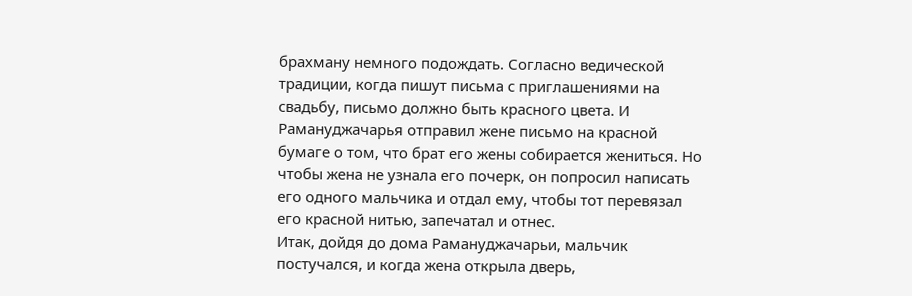брахману немного подождать. Согласно ведической традиции, когда пишут письма с приглашениями на свадьбу, письмо должно быть красного цвета. И Рамануджачарья отправил жене письмо на красной бумаге о том, что брат его жены собирается жениться. Но чтобы жена не узнала его почерк, он попросил написать его одного мальчика и отдал ему, чтобы тот перевязал его красной нитью, запечатал и отнес.
Итак, дойдя до дома Рамануджачарьи, мальчик постучался, и когда жена открыла дверь,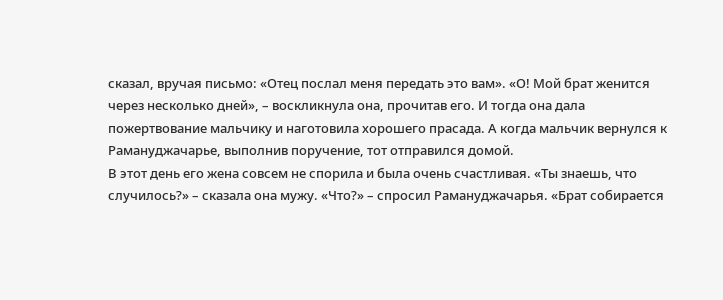сказал, вручая письмо: «Отец послал меня передать это вам». «О! Мой брат женится через несколько дней», – воскликнула она, прочитав его. И тогда она дала пожертвование мальчику и наготовила хорошего прасада. А когда мальчик вернулся к Рамануджачарье, выполнив поручение, тот отправился домой.
В этот день его жена совсем не спорила и была очень счастливая. «Ты знаешь, что случилось?» – сказала она мужу. «Что?» – спросил Рамануджачарья. «Брат собирается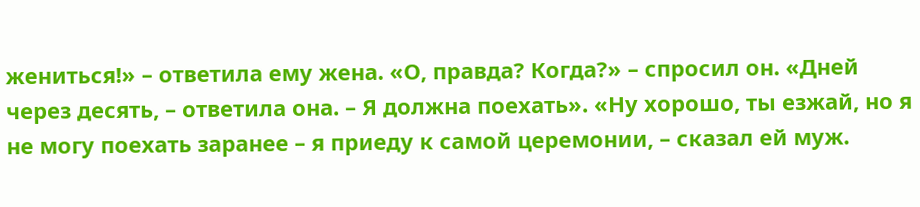жениться!» – ответила ему жена. «О, правда? Когда?» – спросил он. «Дней через десять, – ответила она. – Я должна поехать». «Ну хорошо, ты езжай, но я не могу поехать заранее – я приеду к самой церемонии, – сказал ей муж.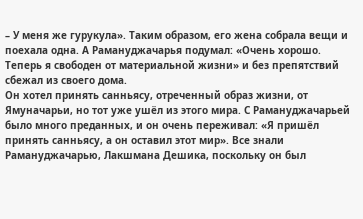– У меня же гурукула». Таким образом, его жена собрала вещи и поехала одна. А Рамануджачарья подумал: «Очень хорошо. Теперь я свободен от материальной жизни» и без препятствий сбежал из своего дома.
Он хотел принять санньясу, отреченный образ жизни, от Ямуначарьи, но тот уже ушёл из этого мира. С Рамануджачарьей было много преданных, и он очень переживал: «Я пришёл принять санньясу, а он оставил этот мир». Все знали Рамануджачарью, Лакшмана Дешика, поскольку он был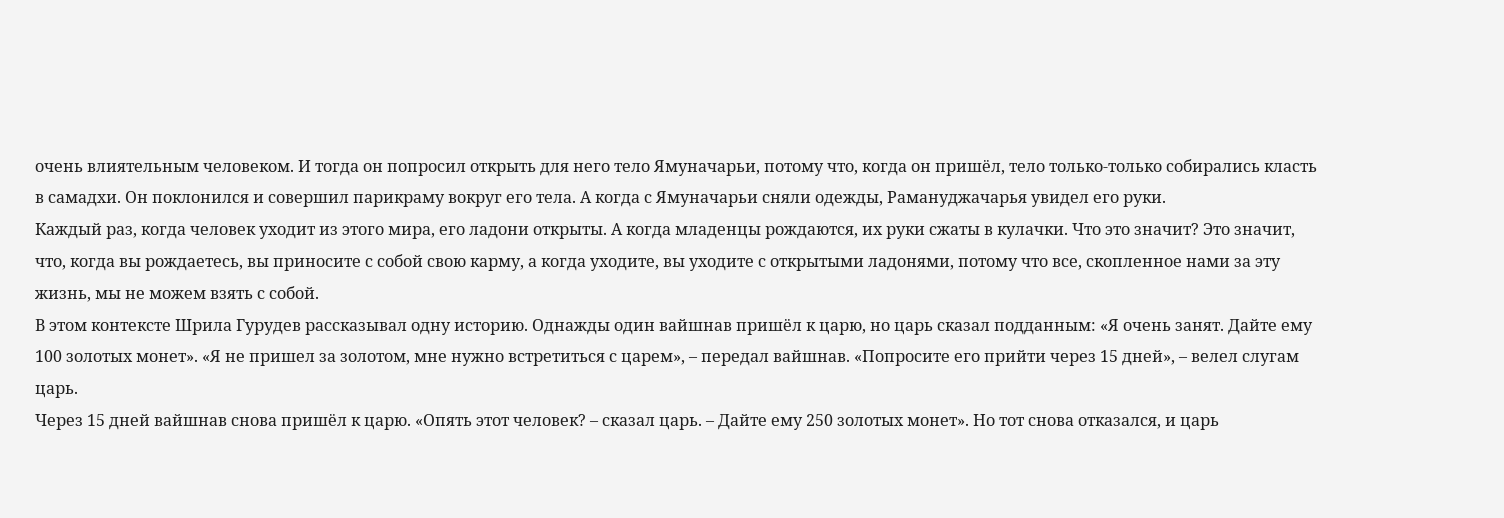очень влиятельным человеком. И тогда он попросил открыть для него тело Ямуначарьи, потому что, когда он пришёл, тело только-только собирались класть в самадхи. Он поклонился и совершил парикраму вокруг его тела. А когда с Ямуначарьи сняли одежды, Рамануджачарья увидел его руки.
Каждый раз, когда человек уходит из этого мира, его ладони открыты. А когда младенцы рождаются, их руки сжаты в кулачки. Что это значит? Это значит, что, когда вы рождаетесь, вы приносите с собой свою карму, а когда уходите, вы уходите с открытыми ладонями, потому что все, скопленное нами за эту жизнь, мы не можем взять с собой.
В этом контексте Шрила Гурудев рассказывал одну историю. Однажды один вайшнав пришёл к царю, но царь сказал подданным: «Я очень занят. Дайте ему 100 золотых монет». «Я не пришел за золотом, мне нужно встретиться с царем», – передал вайшнав. «Попросите его прийти через 15 дней», – велел слугам царь.
Через 15 дней вайшнав снова пришёл к царю. «Опять этот человек? – сказал царь. – Дайте ему 250 золотых монет». Но тот снова отказался, и царь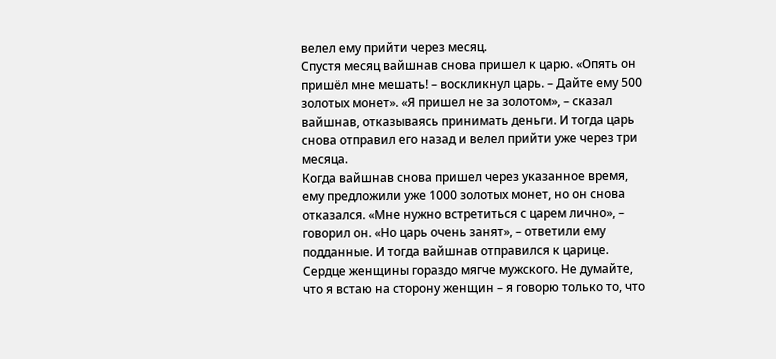велел ему прийти через месяц.
Спустя месяц вайшнав снова пришел к царю. «Опять он пришёл мне мешать! – воскликнул царь. – Дайте ему 500 золотых монет». «Я пришел не за золотом», – сказал вайшнав, отказываясь принимать деньги. И тогда царь снова отправил его назад и велел прийти уже через три месяца.
Когда вайшнав снова пришел через указанное время, ему предложили уже 1000 золотых монет, но он снова отказался. «Мне нужно встретиться с царем лично», – говорил он. «Но царь очень занят», – ответили ему подданные. И тогда вайшнав отправился к царице.
Сердце женщины гораздо мягче мужского. Не думайте, что я встаю на сторону женщин – я говорю только то, что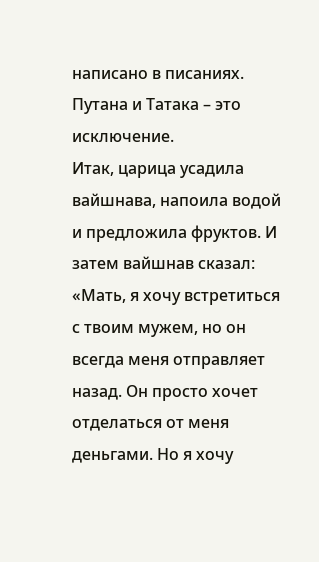написано в писаниях. Путана и Татака – это исключение.
Итак, царица усадила вайшнава, напоила водой и предложила фруктов. И затем вайшнав сказал: «Мать, я хочу встретиться с твоим мужем, но он всегда меня отправляет назад. Он просто хочет отделаться от меня деньгами. Но я хочу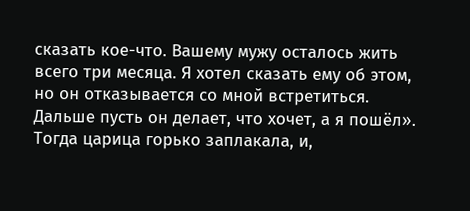сказать кое-что. Вашему мужу осталось жить всего три месяца. Я хотел сказать ему об этом, но он отказывается со мной встретиться. Дальше пусть он делает, что хочет, а я пошёл».
Тогда царица горько заплакала, и,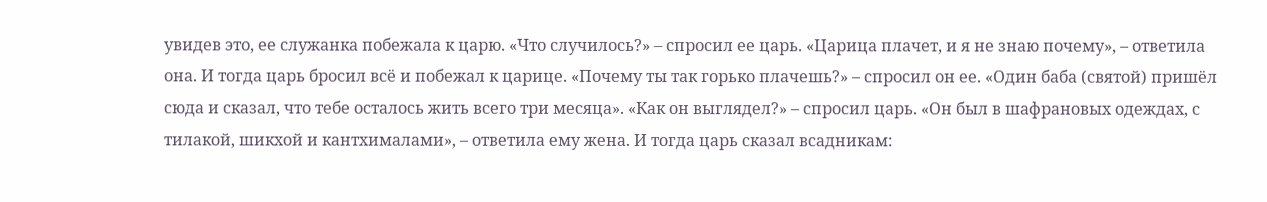увидев это, ее служанка побежала к царю. «Что случилось?» – спросил ее царь. «Царица плачет, и я не знаю почему», – ответила она. И тогда царь бросил всё и побежал к царице. «Почему ты так горько плачешь?» – спросил он ее. «Один баба (святой) пришёл сюда и сказал, что тебе осталось жить всего три месяца». «Как он выглядел?» – спросил царь. «Он был в шафрановых одеждах, с тилакой, шикхой и кантхималами», – ответила ему жена. И тогда царь сказал всадникам: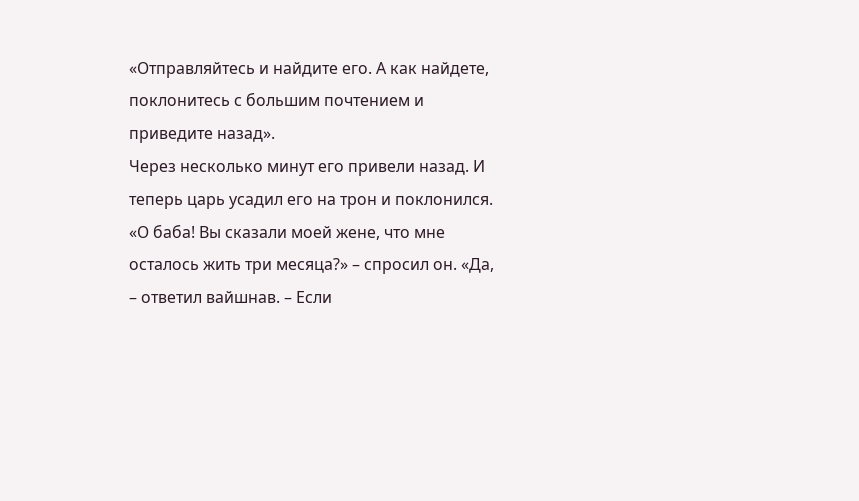«Отправляйтесь и найдите его. А как найдете, поклонитесь с большим почтением и приведите назад».
Через несколько минут его привели назад. И теперь царь усадил его на трон и поклонился. «О баба! Вы сказали моей жене, что мне осталось жить три месяца?» – спросил он. «Да, – ответил вайшнав. – Если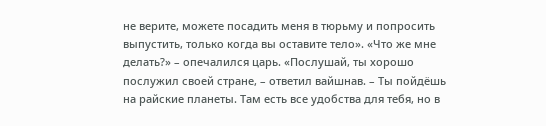не верите, можете посадить меня в тюрьму и попросить выпустить, только когда вы оставите тело». «Что же мне делать?» – опечалился царь. «Послушай, ты хорошо послужил своей стране, – ответил вайшнав. – Ты пойдёшь на райские планеты. Там есть все удобства для тебя, но в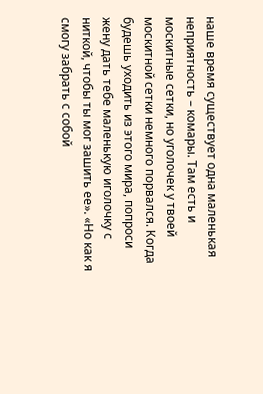наше время существует одна маленькая неприятность – комары. Там есть и москитные сетки, но уголочек у твоей москитной сетки немного порвался. Когда будешь уходить из этого мира, попроси жену дать тебе маленькую иголочку с ниткой, чтобы ты мог зашить ее». «Но как я смогу забрать с собой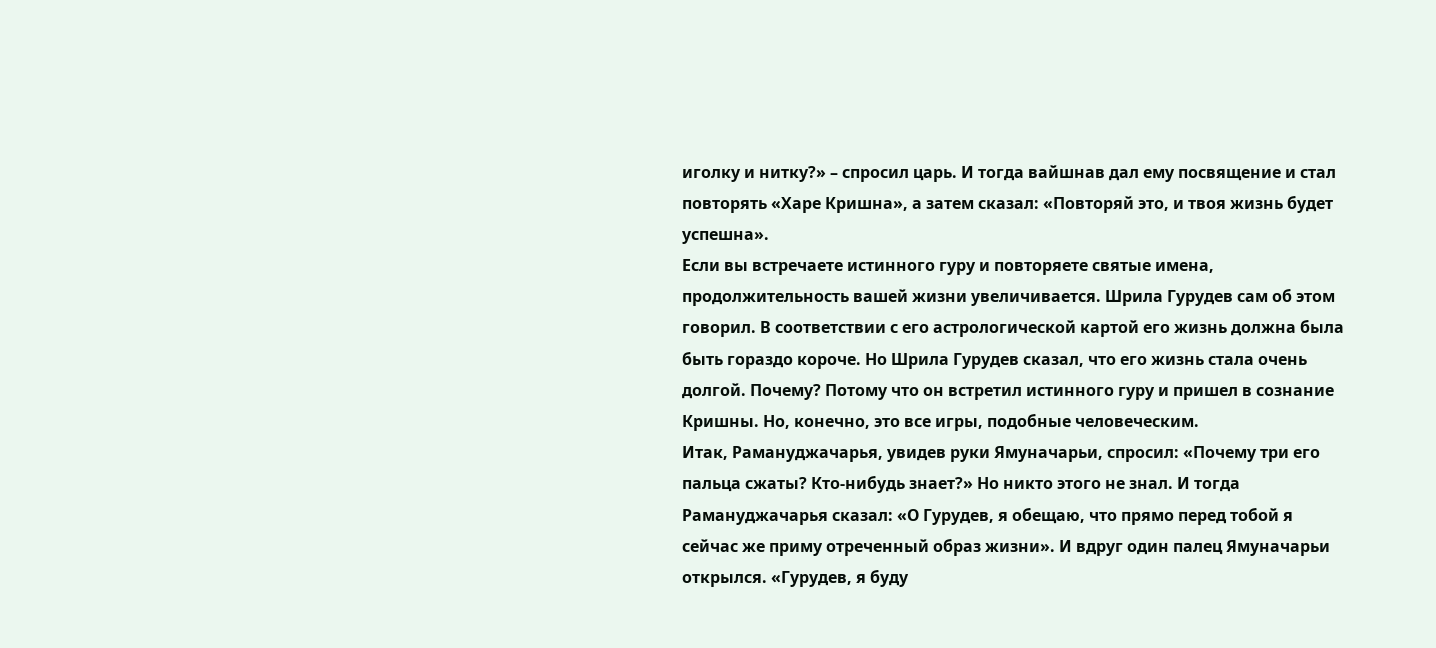иголку и нитку?» – спросил царь. И тогда вайшнав дал ему посвящение и стал повторять «Харе Кришна», а затем сказал: «Повторяй это, и твоя жизнь будет успешна».
Если вы встречаете истинного гуру и повторяете святые имена, продолжительность вашей жизни увеличивается. Шрила Гурудев сам об этом говорил. В соответствии с его астрологической картой его жизнь должна была быть гораздо короче. Но Шрила Гурудев сказал, что его жизнь стала очень долгой. Почему? Потому что он встретил истинного гуру и пришел в сознание Кришны. Но, конечно, это все игры, подобные человеческим.
Итак, Рамануджачарья, увидев руки Ямуначарьи, спросил: «Почему три его пальца сжаты? Кто-нибудь знает?» Но никто этого не знал. И тогда Рамануджачарья сказал: «О Гурудев, я обещаю, что прямо перед тобой я сейчас же приму отреченный образ жизни». И вдруг один палец Ямуначарьи открылся. «Гурудев, я буду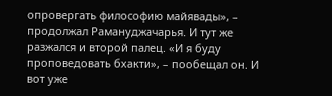опровергать философию майявады», – продолжал Рамануджачарья. И тут же разжался и второй палец. «И я буду проповедовать бхакти», – пообещал он. И вот уже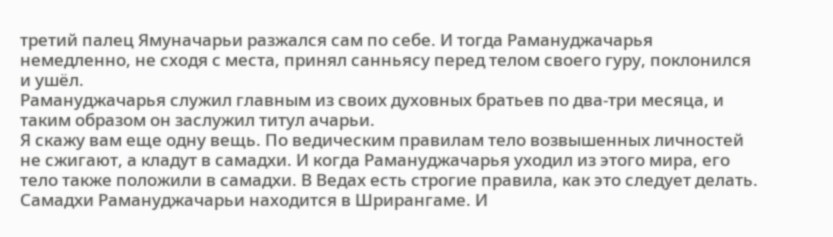третий палец Ямуначарьи разжался сам по себе. И тогда Рамануджачарья немедленно, не сходя с места, принял санньясу перед телом своего гуру, поклонился и ушёл.
Рамануджачарья служил главным из своих духовных братьев по два-три месяца, и таким образом он заслужил титул ачарьи.
Я скажу вам еще одну вещь. По ведическим правилам тело возвышенных личностей не сжигают, а кладут в самадхи. И когда Рамануджачарья уходил из этого мира, его тело также положили в самадхи. В Ведах есть строгие правила, как это следует делать. Самадхи Рамануджачарьи находится в Шрирангаме. И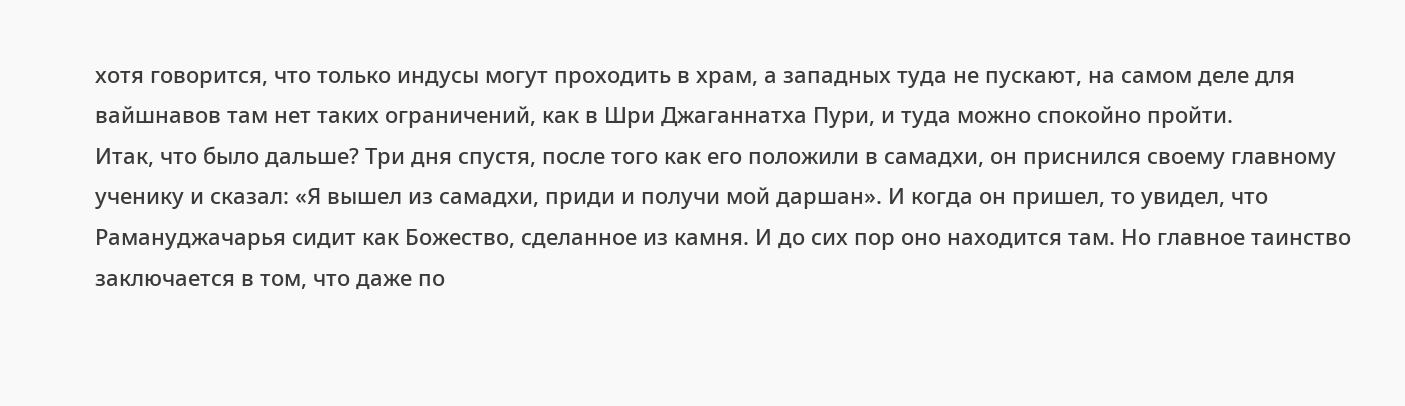хотя говорится, что только индусы могут проходить в храм, а западных туда не пускают, на самом деле для вайшнавов там нет таких ограничений, как в Шри Джаганнатха Пури, и туда можно спокойно пройти.
Итак, что было дальше? Три дня спустя, после того как его положили в самадхи, он приснился своему главному ученику и сказал: «Я вышел из самадхи, приди и получи мой даршан». И когда он пришел, то увидел, что Рамануджачарья сидит как Божество, сделанное из камня. И до сих пор оно находится там. Но главное таинство заключается в том, что даже по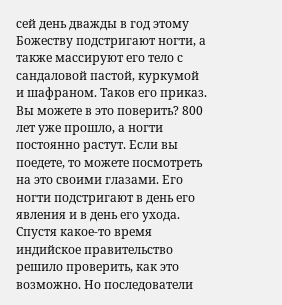сей день дважды в год этому Божеству подстригают ногти, а также массируют его тело с сандаловой пастой, куркумой и шафраном. Таков его приказ. Вы можете в это поверить? 800 лет уже прошло, а ногти постоянно растут. Если вы поедете, то можете посмотреть на это своими глазами. Его ногти подстригают в день его явления и в день его ухода.
Спустя какое-то время индийское правительство решило проверить, как это возможно. Но последователи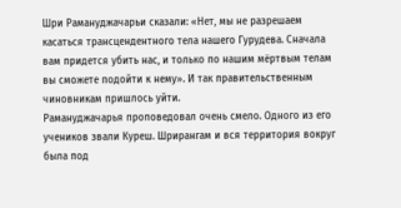Шри Рамануджачарьи сказали: «Нет, мы не разрешаем касаться трансцендентного тела нашего Гурудева. Сначала вам придется убить нас, и только по нашим мёртвым телам вы сможете подойти к нему». И так правительственным чиновникам пришлось уйти.
Рамануджачарья проповедовал очень смело. Одного из его учеников звали Куреш. Шрирангам и вся территория вокруг была под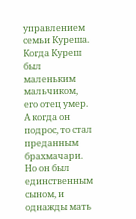управлением семьи Куреша.
Когда Куреш был маленьким мальчиком, его отец умер. А когда он подрос, то стал преданным брахмачари. Но он был единственным сыном, и однажды мать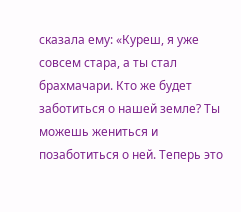сказала ему: «Куреш, я уже совсем стара, а ты стал брахмачари. Кто же будет заботиться о нашей земле? Ты можешь жениться и позаботиться о ней. Теперь это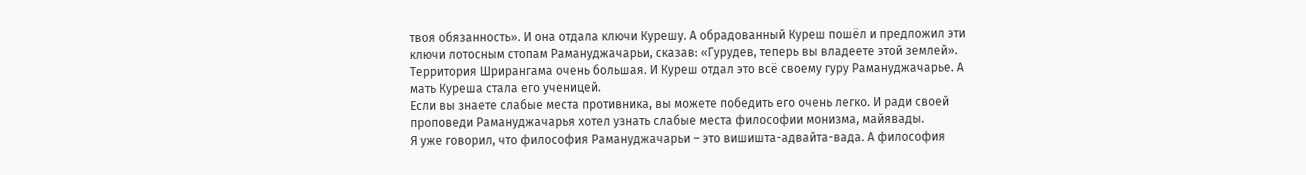твоя обязанность». И она отдала ключи Курешу. А обрадованный Куреш пошёл и предложил эти ключи лотосным стопам Рамануджачарьи, сказав: «Гурудев, теперь вы владеете этой землей».
Территория Шрирангама очень большая. И Куреш отдал это всё своему гуру Рамануджачарье. А мать Куреша стала его ученицей.
Если вы знаете слабые места противника, вы можете победить его очень легко. И ради своей проповеди Рамануджачарья хотел узнать слабые места философии монизма, майявады.
Я уже говорил, что философия Рамануджачарьи – это вишишта-адвайта-вада. А философия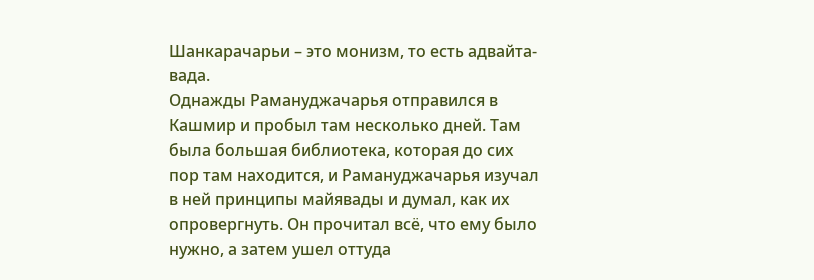Шанкарачарьи – это монизм, то есть адвайта-вада.
Однажды Рамануджачарья отправился в Кашмир и пробыл там несколько дней. Там была большая библиотека, которая до сих пор там находится, и Рамануджачарья изучал в ней принципы майявады и думал, как их опровергнуть. Он прочитал всё, что ему было нужно, а затем ушел оттуда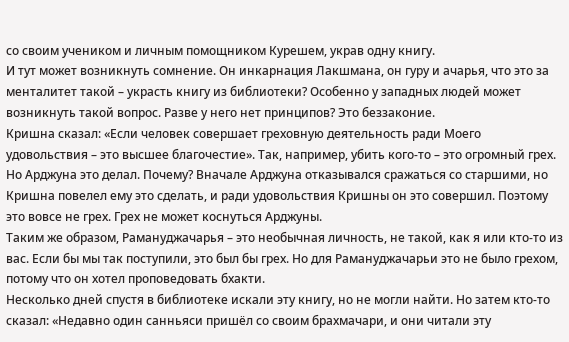со своим учеником и личным помощником Курешем, украв одну книгу.
И тут может возникнуть сомнение. Он инкарнация Лакшмана, он гуру и ачарья, что это за менталитет такой – украсть книгу из библиотеки? Особенно у западных людей может возникнуть такой вопрос. Разве у него нет принципов? Это беззаконие.
Кришна сказал: «Если человек совершает греховную деятельность ради Моего удовольствия – это высшее благочестие». Так, например, убить кого-то – это огромный грех. Но Арджуна это делал. Почему? Вначале Арджуна отказывался сражаться со старшими, но Кришна повелел ему это сделать, и ради удовольствия Кришны он это совершил. Поэтому это вовсе не грех. Грех не может коснуться Арджуны.
Таким же образом, Рамануджачарья – это необычная личность, не такой, как я или кто-то из вас. Если бы мы так поступили, это был бы грех. Но для Рамануджачарьи это не было грехом, потому что он хотел проповедовать бхакти.
Несколько дней спустя в библиотеке искали эту книгу, но не могли найти. Но затем кто-то сказал: «Недавно один санньяси пришёл со своим брахмачари, и они читали эту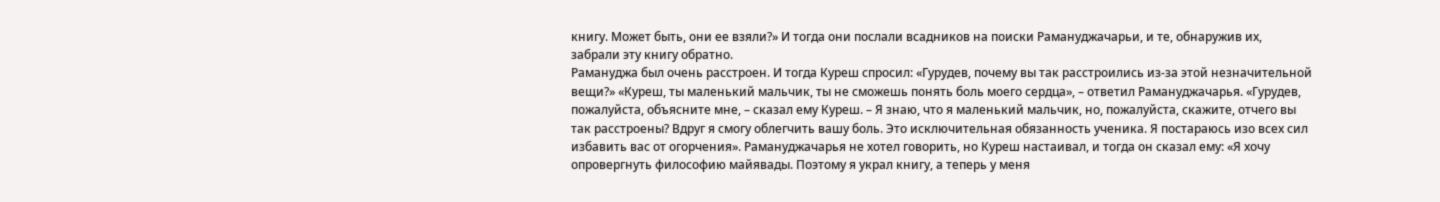книгу. Может быть, они ее взяли?» И тогда они послали всадников на поиски Рамануджачарьи, и те, обнаружив их, забрали эту книгу обратно.
Рамануджа был очень расстроен. И тогда Куреш спросил: «Гурудев, почему вы так расстроились из-за этой незначительной вещи?» «Куреш, ты маленький мальчик, ты не сможешь понять боль моего сердца», – ответил Рамануджачарья. «Гурудев, пожалуйста, объясните мне, – сказал ему Куреш. – Я знаю, что я маленький мальчик, но, пожалуйста, скажите, отчего вы так расстроены? Вдруг я смогу облегчить вашу боль. Это исключительная обязанность ученика. Я постараюсь изо всех сил избавить вас от огорчения». Рамануджачарья не хотел говорить, но Куреш настаивал, и тогда он сказал ему: «Я хочу опровергнуть философию майявады. Поэтому я украл книгу, а теперь у меня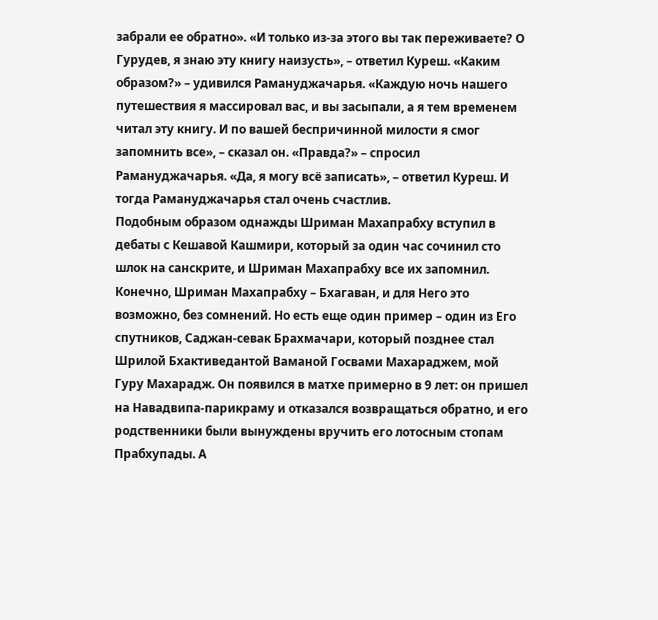забрали ее обратно». «И только из-за этого вы так переживаете? О Гурудев, я знаю эту книгу наизусть», – ответил Куреш. «Каким образом?» – удивился Рамануджачарья. «Каждую ночь нашего путешествия я массировал вас, и вы засыпали, а я тем временем читал эту книгу. И по вашей беспричинной милости я смог запомнить все», – сказал он. «Правда?» – спросил Рамануджачарья. «Да, я могу всё записать», – ответил Куреш. И тогда Рамануджачарья стал очень счастлив.
Подобным образом однажды Шриман Махапрабху вступил в дебаты с Кешавой Кашмири, который за один час сочинил сто шлок на санскрите, и Шриман Махапрабху все их запомнил. Конечно, Шриман Махапрабху – Бхагаван, и для Него это возможно, без сомнений. Но есть еще один пример – один из Его спутников, Саджан-севак Брахмачари, который позднее стал Шрилой Бхактиведантой Ваманой Госвами Махараджем, мой Гуру Махарадж. Он появился в матхе примерно в 9 лет: он пришел на Навадвипа-парикраму и отказался возвращаться обратно, и его родственники были вынуждены вручить его лотосным стопам Прабхупады. А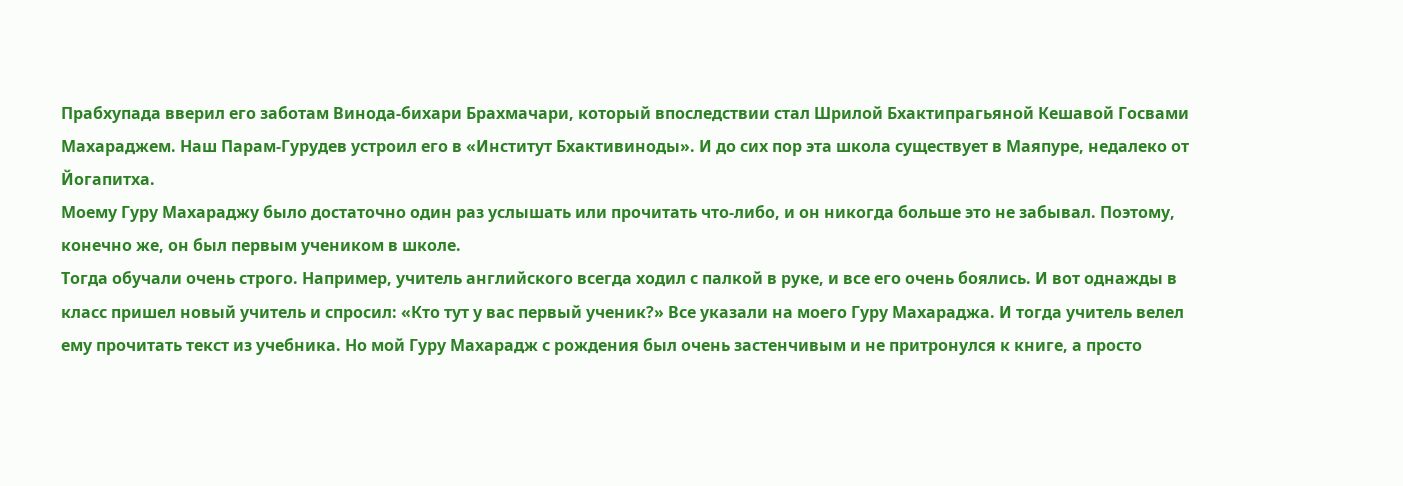Прабхупада вверил его заботам Винода-бихари Брахмачари, который впоследствии стал Шрилой Бхактипрагьяной Кешавой Госвами Махараджем. Наш Парам-Гурудев устроил его в «Институт Бхактивиноды». И до сих пор эта школа существует в Маяпуре, недалеко от Йогапитха.
Моему Гуру Махараджу было достаточно один раз услышать или прочитать что-либо, и он никогда больше это не забывал. Поэтому, конечно же, он был первым учеником в школе.
Тогда обучали очень строго. Например, учитель английского всегда ходил с палкой в руке, и все его очень боялись. И вот однажды в класс пришел новый учитель и спросил: «Кто тут у вас первый ученик?» Все указали на моего Гуру Махараджа. И тогда учитель велел ему прочитать текст из учебника. Но мой Гуру Махарадж с рождения был очень застенчивым и не притронулся к книге, а просто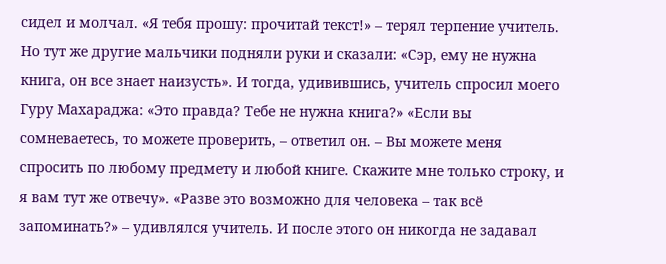сидел и молчал. «Я тебя прошу: прочитай текст!» – терял терпение учитель. Но тут же другие мальчики подняли руки и сказали: «Сэр, ему не нужна книга, он все знает наизусть». И тогда, удивившись, учитель спросил моего Гуру Махараджа: «Это правда? Тебе не нужна книга?» «Если вы сомневаетесь, то можете проверить, – ответил он. – Вы можете меня спросить по любому предмету и любой книге. Скажите мне только строку, и я вам тут же отвечу». «Разве это возможно для человека – так всё запоминать?» – удивлялся учитель. И после этого он никогда не задавал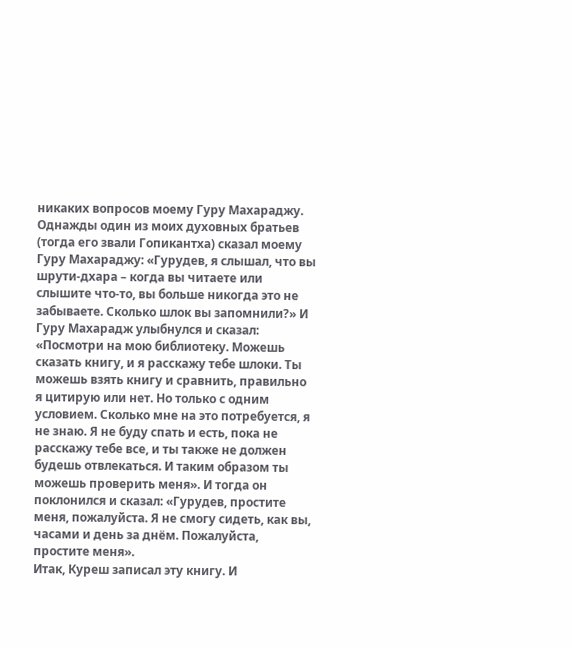никаких вопросов моему Гуру Махараджу.
Однажды один из моих духовных братьев (тогда его звали Гопикантха) сказал моему Гуру Махараджу: «Гурудев, я слышал, что вы шрути-дхара – когда вы читаете или слышите что-то, вы больше никогда это не забываете. Сколько шлок вы запомнили?» И Гуру Махарадж улыбнулся и сказал: «Посмотри на мою библиотеку. Можешь сказать книгу, и я расскажу тебе шлоки. Ты можешь взять книгу и сравнить, правильно я цитирую или нет. Но только с одним условием. Сколько мне на это потребуется, я не знаю. Я не буду спать и есть, пока не расскажу тебе все, и ты также не должен будешь отвлекаться. И таким образом ты можешь проверить меня». И тогда он поклонился и сказал: «Гурудев, простите меня, пожалуйста. Я не смогу сидеть, как вы, часами и день за днём. Пожалуйста, простите меня».
Итак, Куреш записал эту книгу. И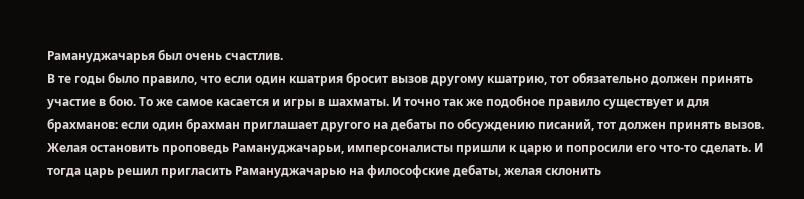Рамануджачарья был очень счастлив.
В те годы было правило, что если один кшатрия бросит вызов другому кшатрию, тот обязательно должен принять участие в бою. То же самое касается и игры в шахматы. И точно так же подобное правило существует и для брахманов: если один брахман приглашает другого на дебаты по обсуждению писаний, тот должен принять вызов.
Желая остановить проповедь Рамануджачарьи, имперсоналисты пришли к царю и попросили его что-то сделать. И тогда царь решил пригласить Рамануджачарью на философские дебаты, желая склонить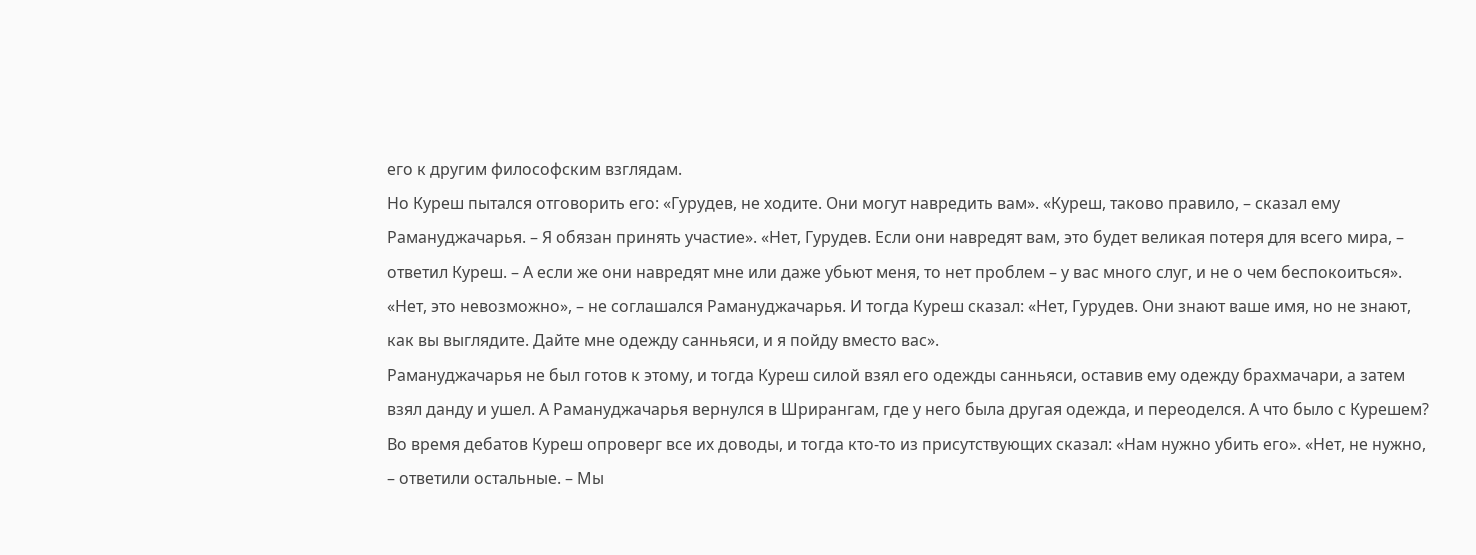его к другим философским взглядам.
Но Куреш пытался отговорить его: «Гурудев, не ходите. Они могут навредить вам». «Куреш, таково правило, – сказал ему Рамануджачарья. – Я обязан принять участие». «Нет, Гурудев. Если они навредят вам, это будет великая потеря для всего мира, – ответил Куреш. – А если же они навредят мне или даже убьют меня, то нет проблем – у вас много слуг, и не о чем беспокоиться». «Нет, это невозможно», – не соглашался Рамануджачарья. И тогда Куреш сказал: «Нет, Гурудев. Они знают ваше имя, но не знают, как вы выглядите. Дайте мне одежду санньяси, и я пойду вместо вас».
Рамануджачарья не был готов к этому, и тогда Куреш силой взял его одежды санньяси, оставив ему одежду брахмачари, а затем взял данду и ушел. А Рамануджачарья вернулся в Шрирангам, где у него была другая одежда, и переоделся. А что было с Курешем?
Во время дебатов Куреш опроверг все их доводы, и тогда кто-то из присутствующих сказал: «Нам нужно убить его». «Нет, не нужно, – ответили остальные. – Мы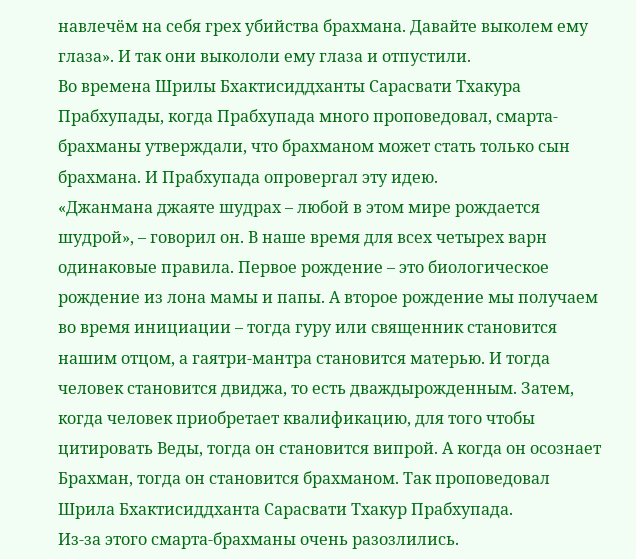навлечём на себя грех убийства брахмана. Давайте выколем ему глаза». И так они выкололи ему глаза и отпустили.
Во времена Шрилы Бхактисиддханты Сарасвати Тхакура Прабхупады, когда Прабхупада много проповедовал, смарта-брахманы утверждали, что брахманом может стать только сын брахмана. И Прабхупада опровергал эту идею.
«Джанмана джаяте шудрах – любой в этом мире рождается шудрой», – говорил он. В наше время для всех четырех варн одинаковые правила. Первое рождение – это биологическое рождение из лона мамы и папы. А второе рождение мы получаем во время инициации – тогда гуру или священник становится нашим отцом, а гаятри-мантра становится матерью. И тогда человек становится двиджа, то есть дваждырожденным. Затем, когда человек приобретает квалификацию, для того чтобы цитировать Веды, тогда он становится випрой. А когда он осознает Брахман, тогда он становится брахманом. Так проповедовал Шрила Бхактисиддханта Сарасвати Тхакур Прабхупада.
Из-за этого смарта-брахманы очень разозлились.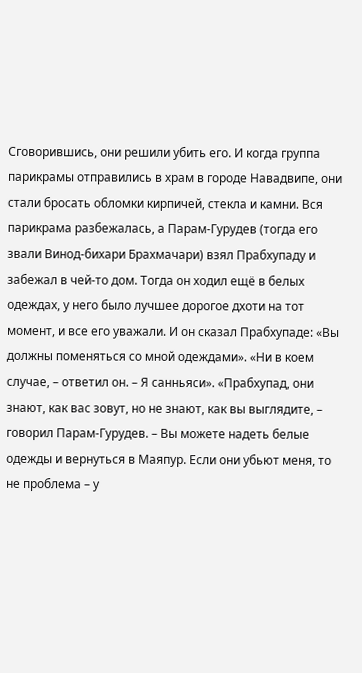Сговорившись, они решили убить его. И когда группа парикрамы отправились в храм в городе Навадвипе, они стали бросать обломки кирпичей, стекла и камни. Вся парикрама разбежалась, а Парам-Гурудев (тогда его звали Винод-бихари Брахмачари) взял Прабхупаду и забежал в чей-то дом. Тогда он ходил ещё в белых одеждах, у него было лучшее дорогое дхоти на тот момент, и все его уважали. И он сказал Прабхупаде: «Вы должны поменяться со мной одеждами». «Ни в коем случае, – ответил он. – Я санньяси». «Прабхупад, они знают, как вас зовут, но не знают, как вы выглядите, – говорил Парам-Гурудев. – Вы можете надеть белые одежды и вернуться в Маяпур. Если они убьют меня, то не проблема – у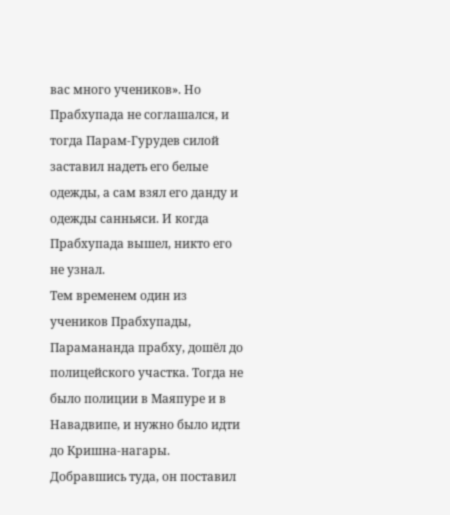вас много учеников». Но Прабхупада не соглашался, и тогда Парам-Гурудев силой заставил надеть его белые одежды, а сам взял его данду и одежды санньяси. И когда Прабхупада вышел, никто его не узнал.
Тем временем один из учеников Прабхупады, Парамананда прабху, дошёл до полицейского участка. Тогда не было полиции в Маяпуре и в Навадвипе, и нужно было идти до Кришна-нагары. Добравшись туда, он поставил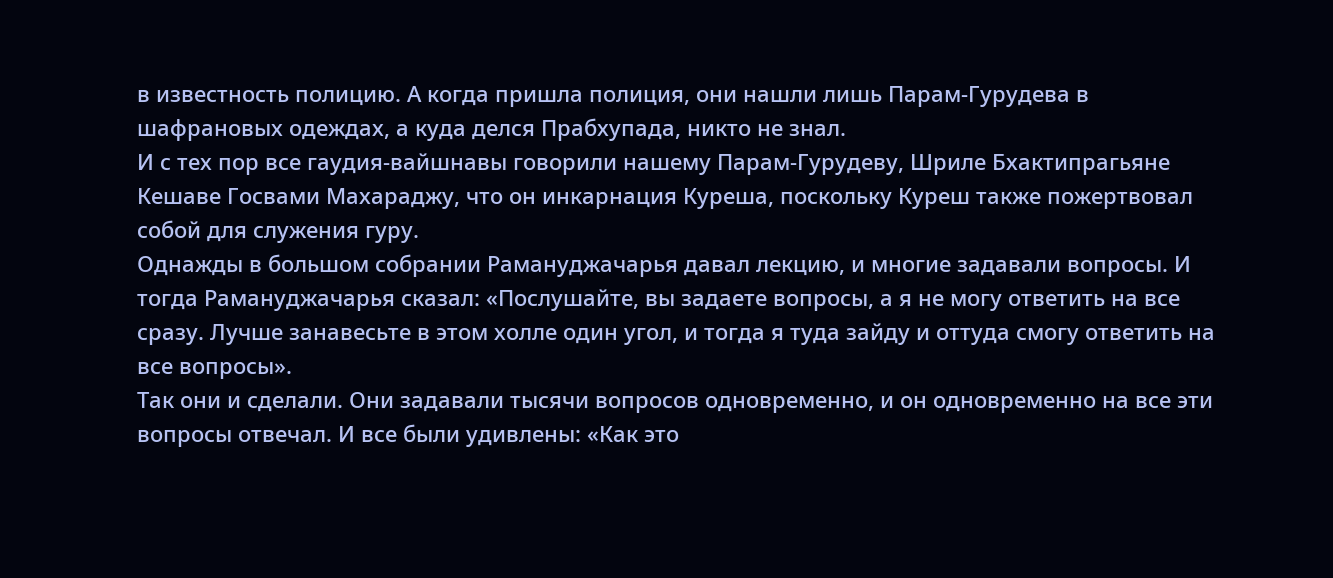в известность полицию. А когда пришла полиция, они нашли лишь Парам-Гурудева в шафрановых одеждах, а куда делся Прабхупада, никто не знал.
И с тех пор все гаудия-вайшнавы говорили нашему Парам-Гурудеву, Шриле Бхактипрагьяне Кешаве Госвами Махараджу, что он инкарнация Куреша, поскольку Куреш также пожертвовал собой для служения гуру.
Однажды в большом собрании Рамануджачарья давал лекцию, и многие задавали вопросы. И тогда Рамануджачарья сказал: «Послушайте, вы задаете вопросы, а я не могу ответить на все сразу. Лучше занавесьте в этом холле один угол, и тогда я туда зайду и оттуда смогу ответить на все вопросы».
Так они и сделали. Они задавали тысячи вопросов одновременно, и он одновременно на все эти вопросы отвечал. И все были удивлены: «Как это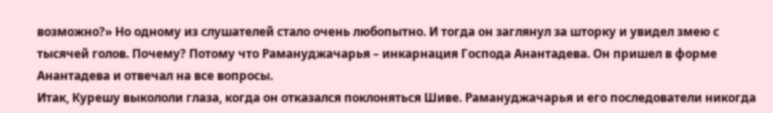возможно?» Но одному из слушателей стало очень любопытно. И тогда он заглянул за шторку и увидел змею с тысячей голов. Почему? Потому что Рамануджачарья – инкарнация Господа Анантадева. Он пришел в форме Анантадева и отвечал на все вопросы.
Итак, Курешу выкололи глаза, когда он отказался поклоняться Шиве. Рамануджачарья и его последователи никогда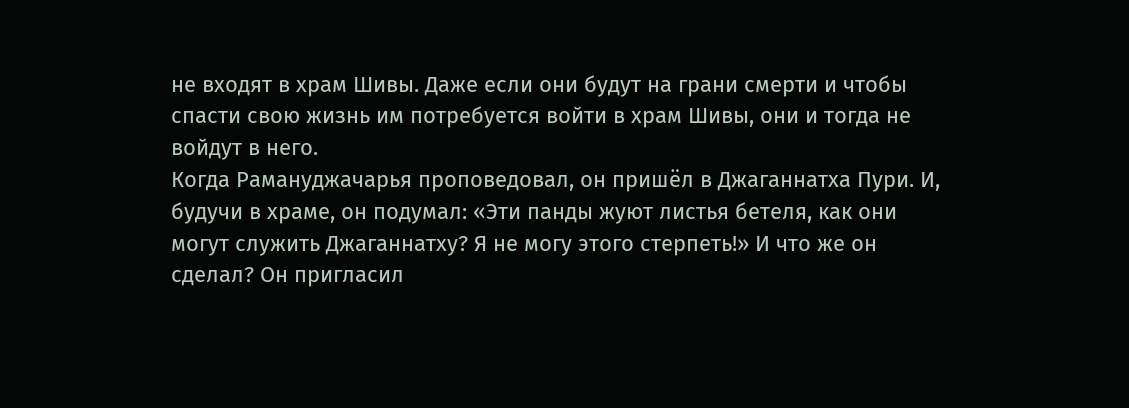не входят в храм Шивы. Даже если они будут на грани смерти и чтобы спасти свою жизнь им потребуется войти в храм Шивы, они и тогда не войдут в него.
Когда Рамануджачарья проповедовал, он пришёл в Джаганнатха Пури. И, будучи в храме, он подумал: «Эти панды жуют листья бетеля, как они могут служить Джаганнатху? Я не могу этого стерпеть!» И что же он сделал? Он пригласил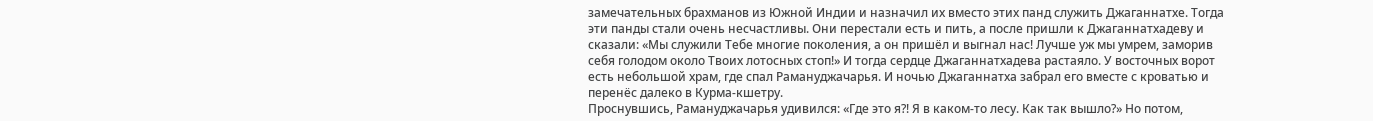замечательных брахманов из Южной Индии и назначил их вместо этих панд служить Джаганнатхе. Тогда эти панды стали очень несчастливы. Они перестали есть и пить, а после пришли к Джаганнатхадеву и сказали: «Мы служили Тебе многие поколения, а он пришёл и выгнал нас! Лучше уж мы умрем, заморив себя голодом около Твоих лотосных стоп!» И тогда сердце Джаганнатхадева растаяло. У восточных ворот есть небольшой храм, где спал Рамануджачарья. И ночью Джаганнатха забрал его вместе с кроватью и перенёс далеко в Курма-кшетру.
Проснувшись, Рамануджачарья удивился: «Где это я?! Я в каком-то лесу. Как так вышло?» Но потом,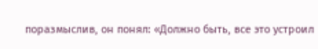поразмыслив, он понял: «Должно быть, все это устроил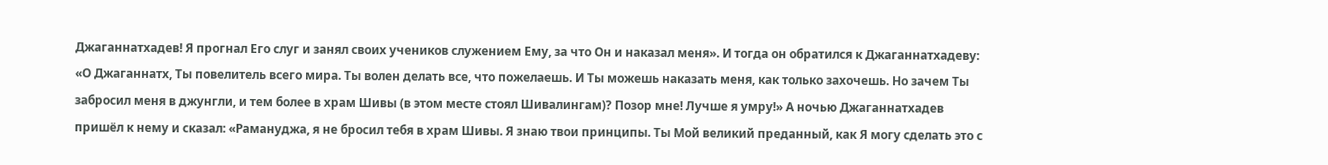Джаганнатхадев! Я прогнал Его слуг и занял своих учеников служением Ему, за что Он и наказал меня». И тогда он обратился к Джаганнатхадеву: «О Джаганнатх, Ты повелитель всего мира. Ты волен делать все, что пожелаешь. И Ты можешь наказать меня, как только захочешь. Но зачем Ты забросил меня в джунгли, и тем более в храм Шивы (в этом месте стоял Шивалингам)? Позор мне! Лучше я умру!» А ночью Джаганнатхадев пришёл к нему и сказал: «Рамануджа, я не бросил тебя в храм Шивы. Я знаю твои принципы. Ты Мой великий преданный, как Я могу сделать это с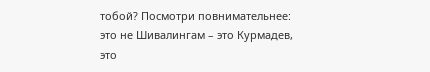тобой? Посмотри повнимательнее: это не Шивалингам – это Курмадев, это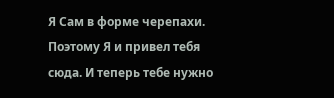Я Сам в форме черепахи. Поэтому Я и привел тебя сюда. И теперь тебе нужно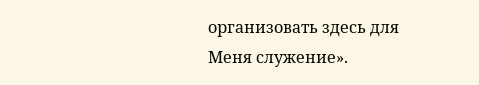организовать здесь для Меня служение».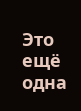Это ещё одна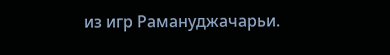из игр Рамануджачарьи.